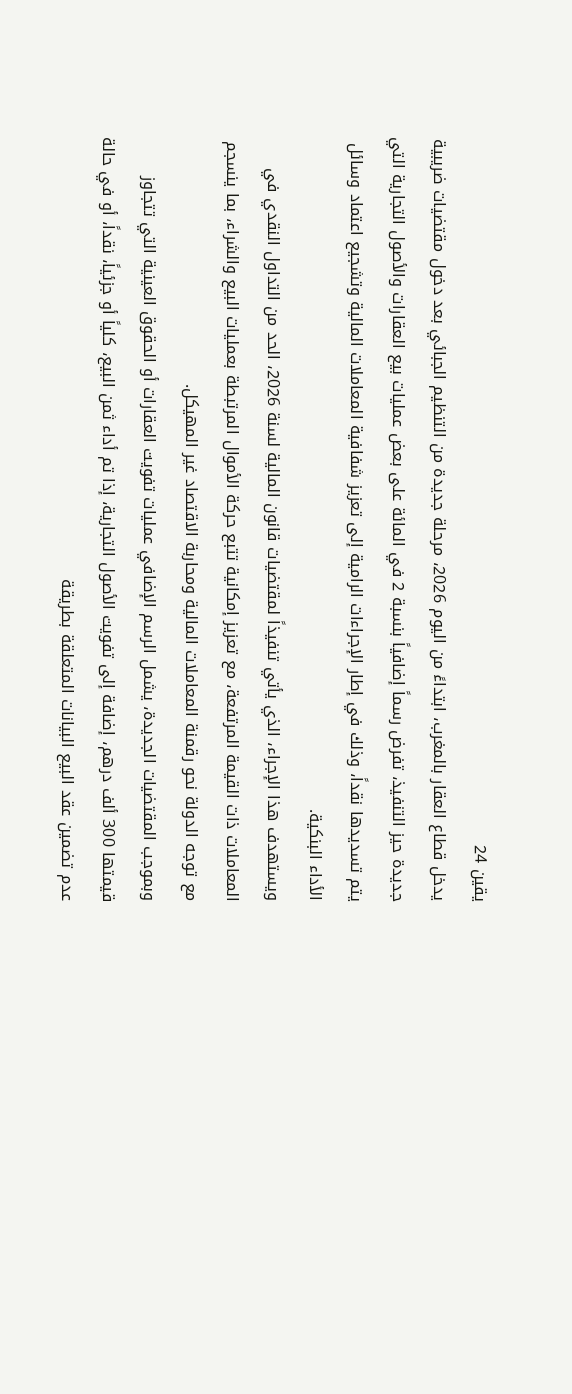يقين 24
يدخل قطاع العقار بالمغرب، ابتداءً من اليوم 2026، مرحلة جديدة من التنظيم الجبائي بعد دخول مقتضيات ضريبية جديدة حيز التنفيذ، تفرض رسماً إضافياً بنسبة 2 في المائة على بعض عمليات بيع العقارات والأصول التجارية التي يتم تسديدها نقداً، وذلك في إطار الإجراءات الرامية إلى تعزيز شفافية المعاملات المالية وتشجيع اعتماد وسائل الأداء البنكية.
ويستهدف هذا الإجراء، الذي يأتي تنفيذاً لمقتضيات قانون المالية لسنة 2026، الحد من التداول النقدي في المعاملات ذات القيمة المرتفعة، مع تعزيز إمكانية تتبع حركة الأموال المرتبطة بعمليات البيع والشراء، بما ينسجم مع توجه الدولة نحو رقمنة المعاملات المالية ومحاربة الاقتصاد غير المهيكل.
وبموجب المقتضيات الجديدة، يشمل الرسم الإضافي عمليات تفويت العقارات أو الحقوق العينية التي تتجاوز قيمتها 300 ألف درهم، إضافة إلى تفويت الأصول التجارية، إذا تم أداء ثمن البيع، كلياً أو جزئياً، نقداً، أو في حالة عدم تضمين عقد البيع البيانات المتعلقة بطريقة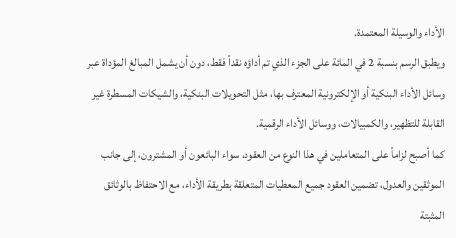الأداء والوسيلة المعتمدة.
ويطبق الرسم بنسبة 2 في المائة على الجزء الذي تم أداؤه نقداً فقط، دون أن يشمل المبالغ المؤداة عبر وسائل الأداء البنكية أو الإلكترونية المعترف بها، مثل التحويلات البنكية، والشيكات المسطرة غير القابلة للتظهير، والكمبيالات، ووسائل الأداء الرقمية.
كما أصبح لزاماً على المتعاملين في هذا النوع من العقود، سواء البائعون أو المشترون، إلى جانب الموثقين والعدول، تضمين العقود جميع المعطيات المتعلقة بطريقة الأداء، مع الاحتفاظ بالوثائق المثبتة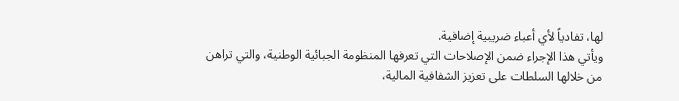لها، تفادياً لأي أعباء ضريبية إضافية.
ويأتي هذا الإجراء ضمن الإصلاحات التي تعرفها المنظومة الجبائية الوطنية، والتي تراهن من خلالها السلطات على تعزيز الشفافية المالية،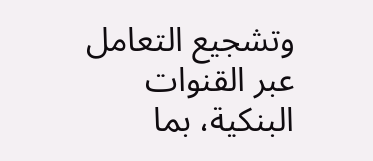وتشجيع التعامل عبر القنوات البنكية، بما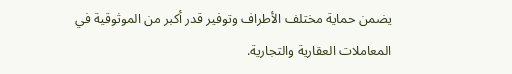يضمن حماية مختلف الأطراف وتوفير قدر أكبر من الموثوقية في المعاملات العقارية والتجارية.